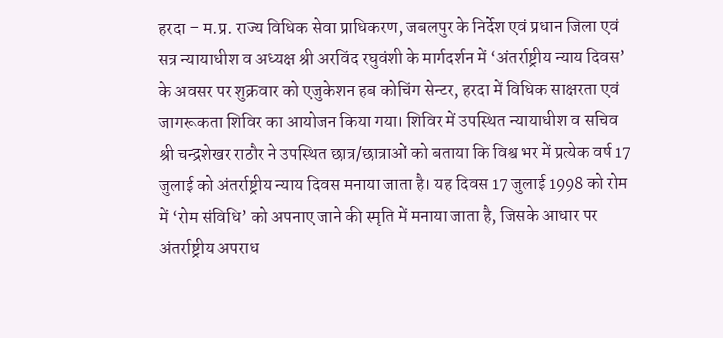हरदा – म.प्र. राज्य विधिक सेवा प्राधिकरण, जबलपुर के निर्देश एवं प्रधान जिला एवं सत्र न्यायाधीश व अध्यक्ष श्री अरविंद रघुवंशी के मार्गदर्शन में ‘अंतर्राष्ट्रीय न्याय दिवस’ के अवसर पर शुक्रवार को एजुकेशन हब कोचिंग सेन्टर, हरदा में विधिक साक्षरता एवं जागरूकता शिविर का आयोजन किया गया। शिविर में उपस्थित न्यायाधीश व सचिव श्री चन्द्रशेखर राठौर ने उपस्थित छात्र/छात्राओं को बताया कि विश्व भर में प्रत्येक वर्ष 17 जुलाई को अंतर्राष्ट्रीय न्याय दिवस मनाया जाता है। यह दिवस 17 जुलाई 1998 को रोम में ‘रोम संविधि’ को अपनाए जाने की स्मृति में मनाया जाता है, जिसके आधार पर अंतर्राष्ट्रीय अपराध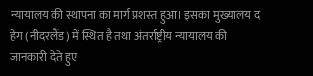न्यायालय की स्थापना का मार्ग प्रशस्त हुआ। इसका मुख्यालय द हेग (नीदरलैंड) में स्थित है तथा अंतर्राष्ट्रीय न्यायालय की जानकारी देते हुए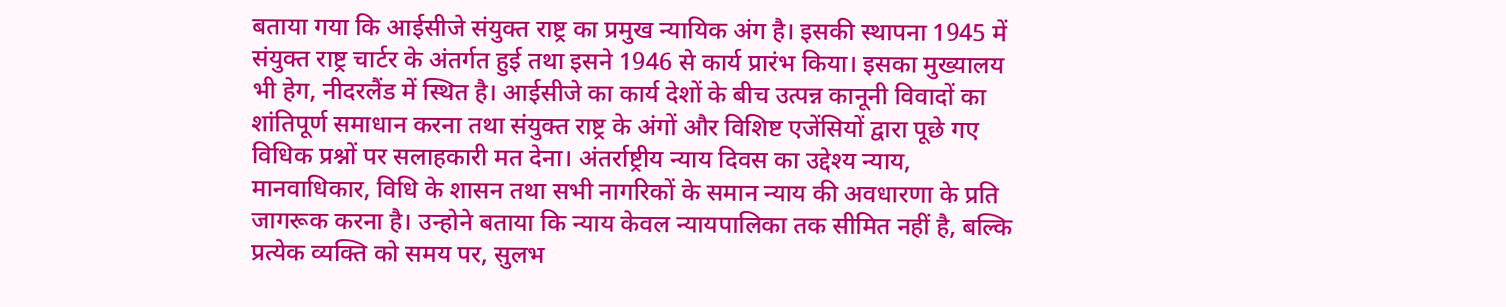बताया गया कि आईसीजे संयुक्त राष्ट्र का प्रमुख न्यायिक अंग है। इसकी स्थापना 1945 में संयुक्त राष्ट्र चार्टर के अंतर्गत हुई तथा इसने 1946 से कार्य प्रारंभ किया। इसका मुख्यालय भी हेग, नीदरलैंड में स्थित है। आईसीजे का कार्य देशों के बीच उत्पन्न कानूनी विवादों का शांतिपूर्ण समाधान करना तथा संयुक्त राष्ट्र के अंगों और विशिष्ट एजेंसियों द्वारा पूछे गए विधिक प्रश्नों पर सलाहकारी मत देना। अंतर्राष्ट्रीय न्याय दिवस का उद्देश्य न्याय, मानवाधिकार, विधि के शासन तथा सभी नागरिकों के समान न्याय की अवधारणा के प्रति जागरूक करना है। उन्होने बताया कि न्याय केवल न्यायपालिका तक सीमित नहीं है, बल्कि प्रत्येक व्यक्ति को समय पर, सुलभ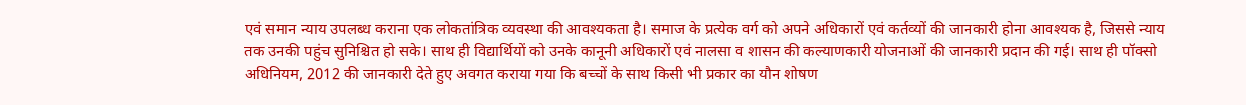एवं समान न्याय उपलब्ध कराना एक लोकतांत्रिक व्यवस्था की आवश्यकता है। समाज के प्रत्येक वर्ग को अपने अधिकारों एवं कर्तव्यों की जानकारी होना आवश्यक है, जिससे न्याय तक उनकी पहुंच सुनिश्चित हो सके। साथ ही विद्यार्थियों को उनके कानूनी अधिकारों एवं नालसा व शासन की कल्याणकारी योजनाओं की जानकारी प्रदान की गई। साथ ही पॉक्सो अधिनियम, 2012 की जानकारी देते हुए अवगत कराया गया कि बच्चों के साथ किसी भी प्रकार का यौन शोषण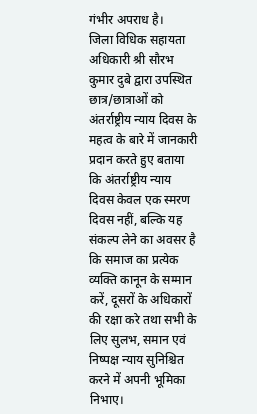गंभीर अपराध है।
जिला विधिक सहायता अधिकारी श्री सौरभ कुमार दुबे द्वारा उपस्थित छात्र/छात्राओं को अंतर्राष्ट्रीय न्याय दिवस के महत्व के बारे में जानकारी प्रदान करते हुए बताया कि अंतर्राष्ट्रीय न्याय दिवस केवल एक स्मरण दिवस नहीं, बल्कि यह संकल्प लेने का अवसर है कि समाज का प्रत्येक व्यक्ति कानून के सम्मान करें, दूसरों के अधिकारों की रक्षा करे तथा सभी के लिए सुलभ, समान एवं निष्पक्ष न्याय सुनिश्चित करने में अपनी भूमिका निभाए।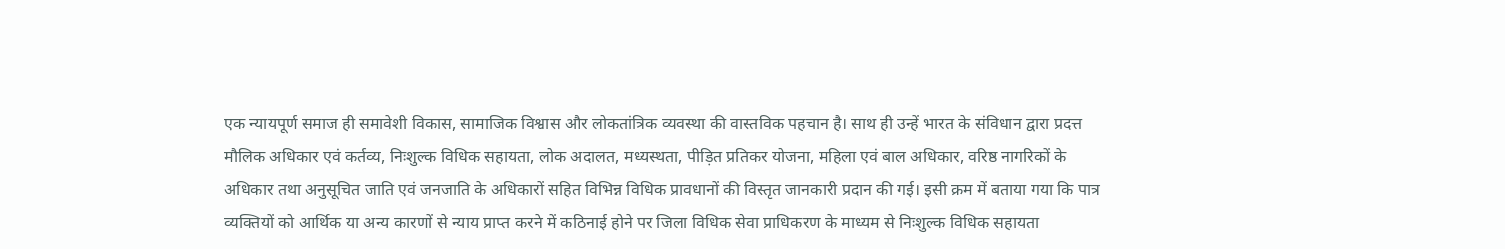एक न्यायपूर्ण समाज ही समावेशी विकास, सामाजिक विश्वास और लोकतांत्रिक व्यवस्था की वास्तविक पहचान है। साथ ही उन्हें भारत के संविधान द्वारा प्रदत्त मौलिक अधिकार एवं कर्तव्य, निःशुल्क विधिक सहायता, लोक अदालत, मध्यस्थता, पीड़ित प्रतिकर योजना, महिला एवं बाल अधिकार, वरिष्ठ नागरिकों के अधिकार तथा अनुसूचित जाति एवं जनजाति के अधिकारों सहित विभिन्न विधिक प्रावधानों की विस्तृत जानकारी प्रदान की गई। इसी क्रम में बताया गया कि पात्र व्यक्तियों को आर्थिक या अन्य कारणों से न्याय प्राप्त करने में कठिनाई होने पर जिला विधिक सेवा प्राधिकरण के माध्यम से निःशुल्क विधिक सहायता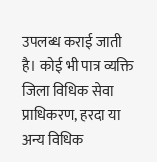उपलब्ध कराई जाती है। कोई भी पात्र व्यक्ति जिला विधिक सेवा प्राधिकरण, हरदा या अन्य विधिक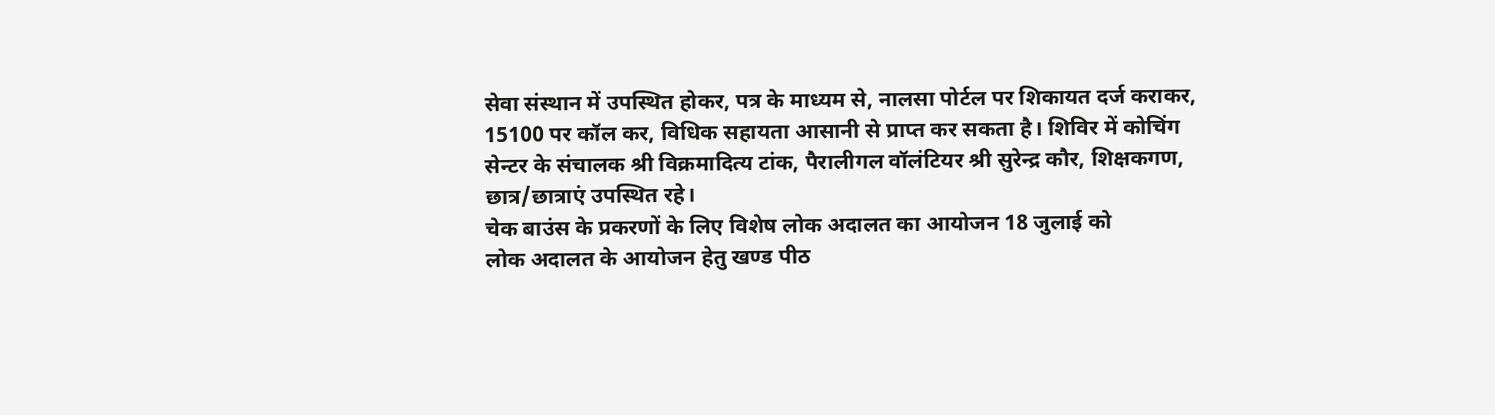सेवा संस्थान में उपस्थित होकर, पत्र के माध्यम से, नालसा पोर्टल पर शिकायत दर्ज कराकर, 15100 पर कॉल कर, विधिक सहायता आसानी से प्राप्त कर सकता है। शिविर में कोचिंग सेन्टर के संचालक श्री विक्रमादित्य टांक, पैरालीगल वॉलंटियर श्री सुरेन्द्र कौर, शिक्षकगण, छात्र/छात्राएं उपस्थित रहे।
चेक बाउंस के प्रकरणों के लिए विशेष लोक अदालत का आयोजन 18 जुलाई को
लोक अदालत के आयोजन हेतु खण्ड पीठ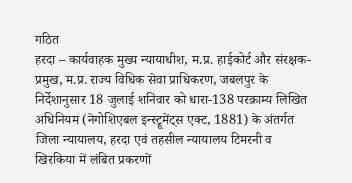गठित
हरदा – कार्यवाहक मुख्य न्यायाधीश, म.प्र. हाईकोर्ट और संरक्षक-प्रमुख, म.प्र. राज्य विधिक सेवा प्राधिकरण, जबलपुर के निर्देशानुसार 18 जुलाई शनिवार को धारा-138 परक्राम्य लिखित अधिनियम (नेगोशिएबल इन्स्ट्रूमेंट्स एक्ट, 1881) के अंतर्गत जिला न्यायालय, हरदा एवं तहसील न्यायालय टिमरनी व खिरकिया में लंबित प्रकरणों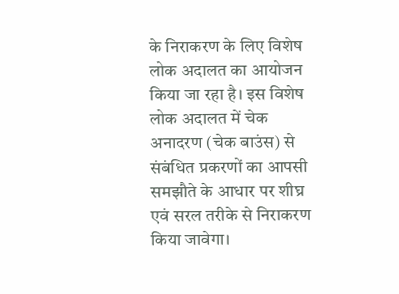के निराकरण के लिए विशेष लोक अदालत का आयोजन किया जा रहा है। इस विशेष लोक अदालत में चेक अनादरण (चेक बाउंस) से संबंधित प्रकरणों का आपसी समझौते के आधार पर शीघ्र एवं सरल तरीके से निराकरण किया जावेगा।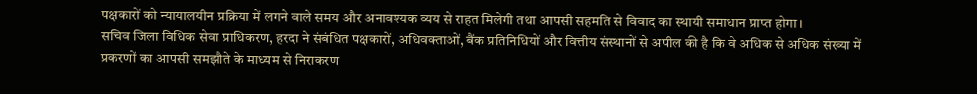पक्षकारों को न्यायालयीन प्रक्रिया में लगने वाले समय और अनावश्यक व्यय से राहत मिलेगी तथा आपसी सहमति से विवाद का स्थायी समाधान प्राप्त होगा।
सचिव जिला विधिक सेवा प्राधिकरण, हरदा ने संबंधित पक्षकारों, अधिवक्ताओं, बैंक प्रतिनिधियों और वित्तीय संस्थानों से अपील की है कि वे अधिक से अधिक संख्या में प्रकरणों का आपसी समझौते के माध्यम से निराकरण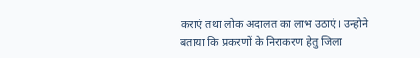कराएं तथा लोक अदालत का लाभ उठाएं। उन्होने बताया कि प्रकरणों के निराकरण हेतु जिला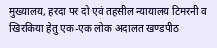मुख्यालय, हरदा पर दो एवं तहसील न्यायालय टिमरनी व खिरकिया हेतु एक-एक लोक अदालत खण्डपीठ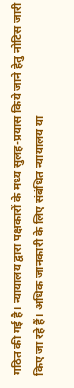गठित की गई है। न्यायालय द्वारा पक्षकारों के मध्य सुलह-प्रयास किये जाने हेतु नोटिस जारी किए जा रहे हैं। अधिक जानकारी के लिए संबंधित न्यायालय या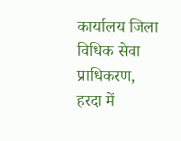कार्यालय जिला विधिक सेवा प्राधिकरण, हरदा में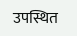उपस्थित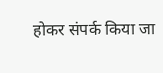होकर संपर्क किया जा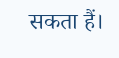सकता हैं।